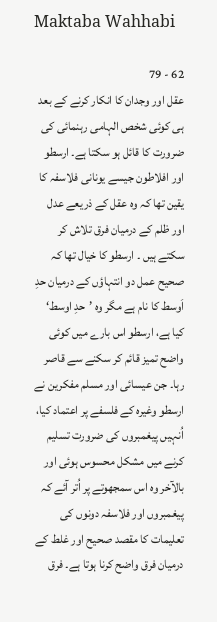Maktaba Wahhabi

62 - 79
عقل اور وجدان کا انکار کرنے کے بعد ہی کوئی شخص الہامی رہنمائی کی ضرورت کا قائل ہو سکتا ہے۔ ارسطو اور افلاطون جیسے یونانی فلاسفہ کا یقین تھا کہ وہ عقل کے ذریعے عدل اور ظلم کے درمیان فرق تلاش کر سکتے ہیں ۔ ارسطو کا خیال تھا کہ صحیح عمل دو انتہاؤں کے درمیان حدِ اَوسط کا نام ہے مگر وہ ’حدِ اوسط‘ کیا ہے، ارسطو اس بارے میں کوئی واضح تمیز قائم کر سکنے سے قاصر رہا۔ جن عیسائی اور مسلم مفکرین نے ارسطو وغیرہ کے فلسفے پر اعتماد کیا، اُنہیں پیغمبروں کی ضرورت تسلیم کرنے میں مشکل محسوس ہوئی اور بالآخر وہ اس سمجھوتے پر اُتر آئے کہ پیغمبروں اور فلاسفہ دونوں کی تعلیمات کا مقصد صحیح اور غلط کے درمیان فرق واضح کرنا ہوتا ہے۔ فرق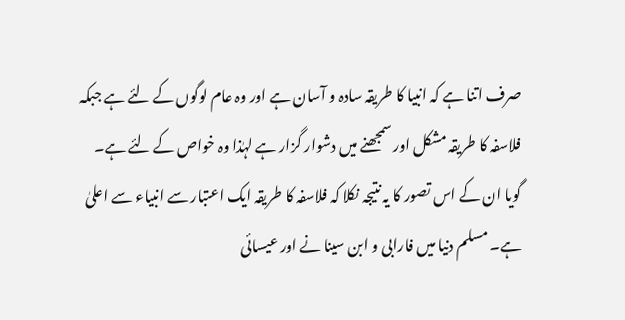صرف اتنا ہے کہ انبیا کا طریقہ سادہ و آسان ہے اور وہ عام لوگوں کے لئے ہے جبکہ فلاسفہ کا طریقہ مشکل اور سمجھنے میں دشوار گزار ہے لہٰذا وہ خواص کے لئے ہے۔ گویا ان کے اس تصور کا یہ نتیجہ نکلا کہ فلاسفہ کا طریقہ ایک اعتبار سے انبیاء سے اعلیٰ ہے۔ مسلم دنیا میں فارابی و ابن سینا نے اور عیسائی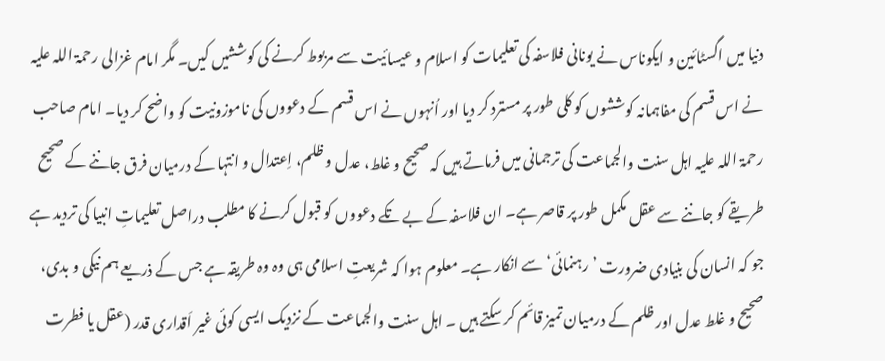دنیا میں اگسٹائین و ایکوناس نے یونانی فلاسفہ کی تعلیمات کو اسلام و عیسائیت سے مربوط کرنے کی کوششیں کیں۔ مگر امام غزالی رحمۃ اللہ علیہ نے اس قسم کی مفاہمانہ کوششوں کو کلی طور پر مسترد کر دیا اور اُنہوں نے اس قسم کے دعووں کی ناموزونیت کو واضح کر دیا۔ امام صاحب رحمۃ اللہ علیہ اہل سنت والجماعت کی ترجمانی میں فرماتے ہیں کہ صحیح و غلط، عدل و ظلم، اِعتدال و انتہا کے درمیان فرق جاننے کے صحیح طریقے کو جاننے سے عقل مکمل طور پر قاصر ہے۔ ان فلاسفہ کے بے تکے دعووں کو قبول کرنے کا مطلب دراصل تعلیماتِ انبیا کی تردید ہے جو کہ انسان کی بنیادی ضرورت ’رہنمائی‘ سے انکار ہے۔ معلوم ہوا کہ شریعتِ اسلامی ہی وہ وہ طریقہ ہے جس کے ذریعے ہم نیکی و بدی، صحیح و غلط عدل اور ظلم کے درمیان تمیز قائم کر سکتے ہیں ۔ اہل سنت والجماعت کے نزدیک ایسی کوئی غیر اَقداری قدر (عقل یا فطرت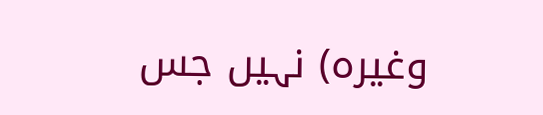وغیرہ) نہیں جس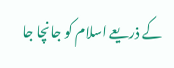کے ذریعے اسلام کو جانچا جا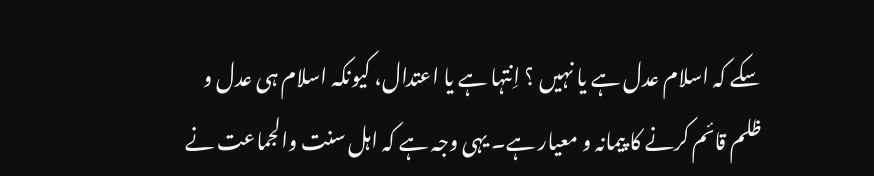سکے کہ اسلام عدل ہے یا نہیں ؟ اِنتہا ہے یا اعتدال، کیونکہ اسلام ہی عدل و ظلم قائم کرنے کا پیمانہ و معیار ہے۔ یہی وجہ ہے کہ اہل سنت والجماعت نے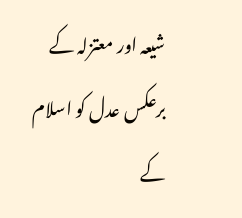شیعہ اور معتزلہ کے برعکس عدل کو اسلام کے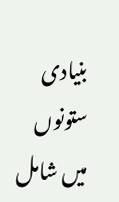بنیادی ستونوں میں شامل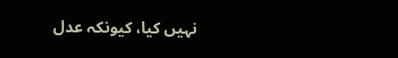نہیں کیا، کیونکہ عدل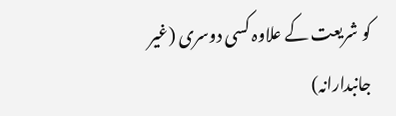کو شریعت کے علاوہ کسی دوسری (غیر جانبدارانہ)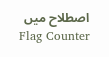اصطلاح میں
Flag Counter